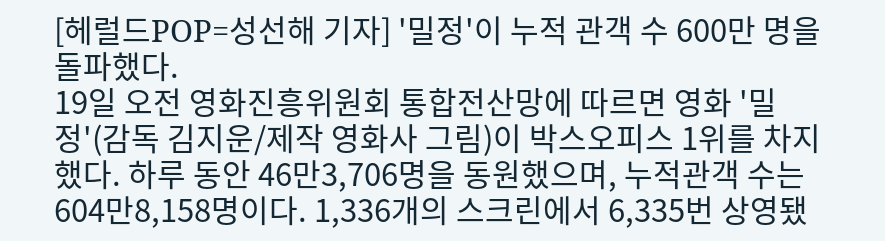[헤럴드POP=성선해 기자] '밀정'이 누적 관객 수 600만 명을 돌파했다.
19일 오전 영화진흥위원회 통합전산망에 따르면 영화 '밀정'(감독 김지운/제작 영화사 그림)이 박스오피스 1위를 차지했다. 하루 동안 46만3,706명을 동원했으며, 누적관객 수는 604만8,158명이다. 1,336개의 스크린에서 6,335번 상영됐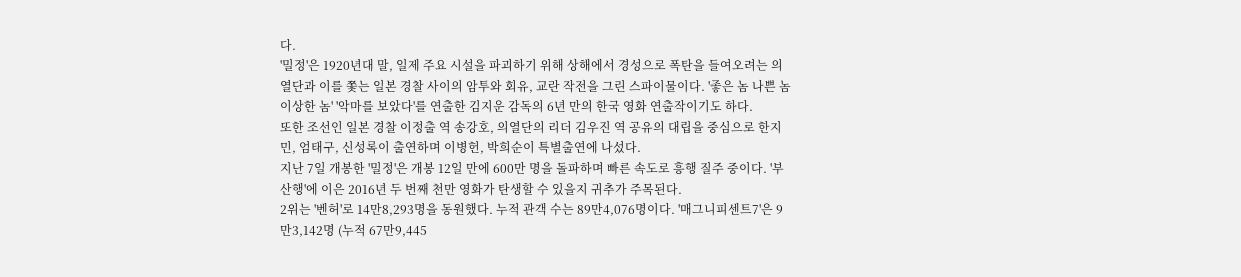다.
'밀정'은 1920년대 말, 일제 주요 시설을 파괴하기 위해 상해에서 경성으로 폭탄을 들여오려는 의열단과 이를 쫓는 일본 경찰 사이의 암투와 회유, 교란 작전을 그린 스파이물이다. '좋은 놈 나쁜 놈 이상한 놈' '악마를 보았다'를 연출한 김지운 감독의 6년 만의 한국 영화 연출작이기도 하다.
또한 조선인 일본 경찰 이정출 역 송강호, 의열단의 리더 김우진 역 공유의 대립을 중심으로 한지민, 엄태구, 신성록이 출연하며 이병헌, 박희순이 특별출연에 나섰다.
지난 7일 개봉한 '밀정'은 개봉 12일 만에 600만 명을 돌파하며 빠른 속도로 흥행 질주 중이다. '부산행'에 이은 2016년 두 번째 천만 영화가 탄생할 수 있을지 귀추가 주목된다.
2위는 '벤허'로 14만8,293명을 동원했다. 누적 관객 수는 89만4,076명이다. '매그니피센트7'은 9만3,142명 (누적 67만9,445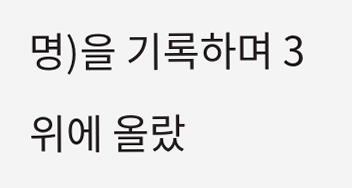명)을 기록하며 3위에 올랐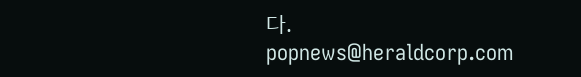다.
popnews@heraldcorp.com